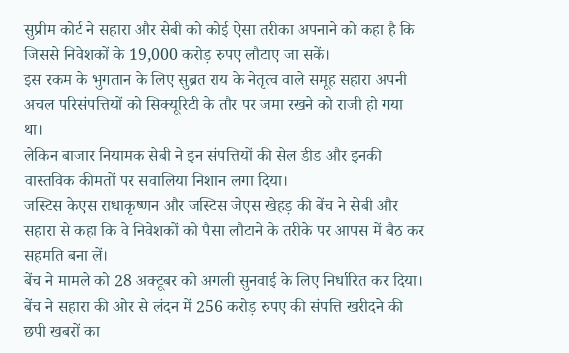सुप्रीम कोर्ट ने सहारा और सेबी को कोई ऐसा तरीका अपनाने को कहा है कि जिससे निवेशकों के 19,000 करोड़ रुपए लौटाए जा सकें।
इस रकम के भुगतान के लिए सुब्रत राय के नेतृत्व वाले समूह सहारा अपनी अचल परिसंपत्तियों को सिक्यूरिटी के तौर पर जमा रखने को राजी हो गया था।
लेकिन बाजार नियामक सेबी ने इन संपत्तियों की सेल डीड और इनकी वास्तविक कीमतों पर सवालिया निशान लगा दिया।
जस्टिस केएस राधाकृष्णन और जस्टिस जेएस खेहड़ की बेंच ने सेबी और सहारा से कहा कि वे निवेशकों को पैसा लौटाने के तरीके पर आपस में बैठ कर सहमति बना लें।
बेंच ने मामले को 28 अक्टूबर को अगली सुनवाई के लिए निर्धारित कर दिया।
बेंच ने सहारा की ओर से लंदन में 256 करोड़ रुपए की संपत्ति खरीदने की छपी खबरों का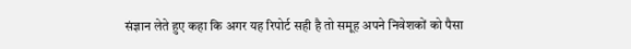संज्ञान लेते हुए कहा कि अगर यह रिपोर्ट सही है तो समूह अपने निवेशकों को पैसा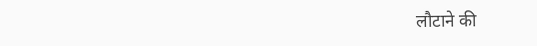लौटाने की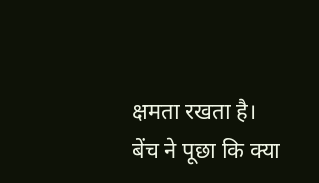क्षमता रखता है।
बेंच ने पूछा कि क्या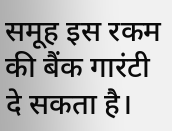समूह इस रकम की बैंक गारंटी दे सकता है।